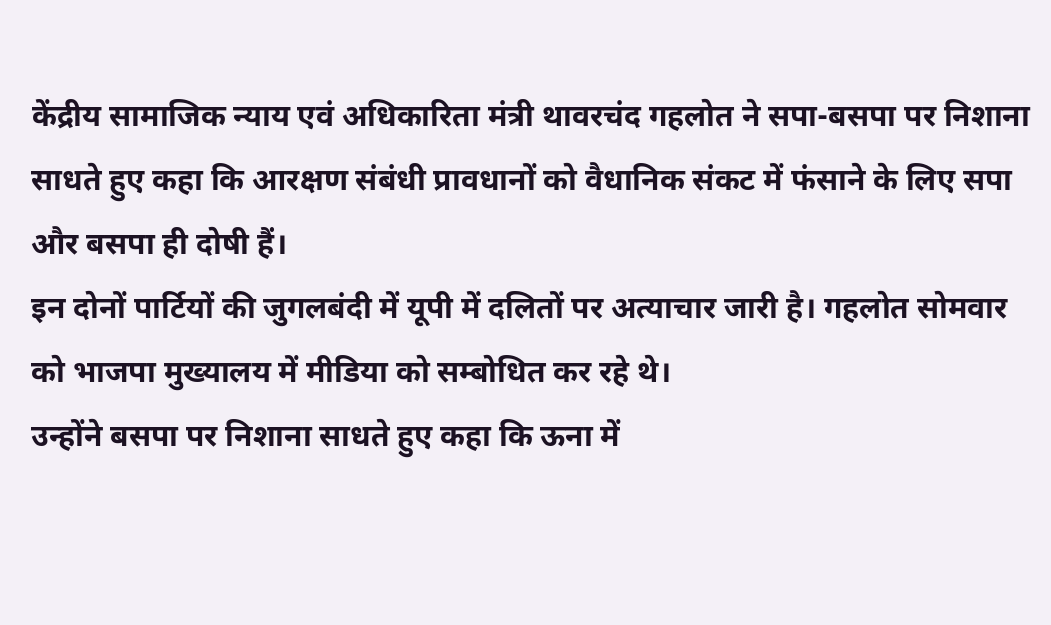केंद्रीय सामाजिक न्याय एवं अधिकारिता मंत्री थावरचंद गहलोत ने सपा-बसपा पर निशाना साधते हुए कहा कि आरक्षण संबंधी प्रावधानों को वैधानिक संकट में फंसाने के लिए सपा और बसपा ही दोषी हैं।
इन दोनों पार्टियों की जुगलबंदी में यूपी में दलितों पर अत्याचार जारी है। गहलोत सोमवार को भाजपा मुख्यालय में मीडिया को सम्बोधित कर रहे थे।
उन्होंने बसपा पर निशाना साधते हुए कहा कि ऊना में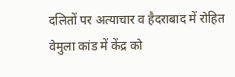दलितों पर अत्याचार व हैदराबाद में रोहित वेमुला कांड में केंद्र को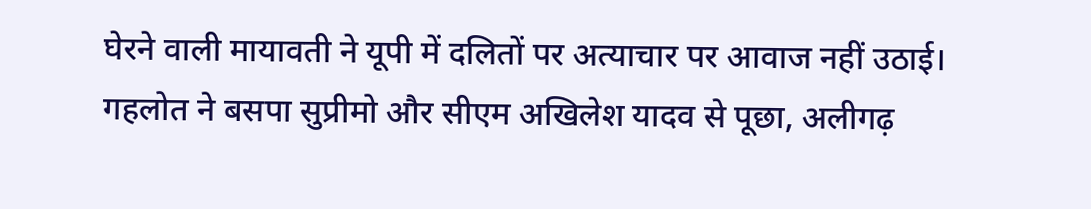घेरने वाली मायावती ने यूपी में दलितों पर अत्याचार पर आवाज नहीं उठाई।
गहलोत ने बसपा सुप्रीमो और सीएम अखिलेश यादव से पूछा, अलीगढ़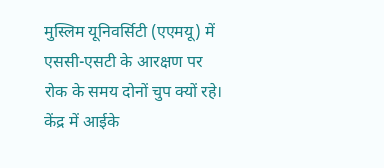मुस्लिम यूनिवर्सिटी (एएमयू) में एससी-एसटी के आरक्षण पर रोक के समय दोनों चुप क्यों रहे।
केंद्र में आईके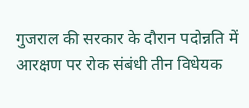गुजराल की सरकार के दौरान पदोन्नति में आरक्षण पर रोक संबंधी तीन विधेयक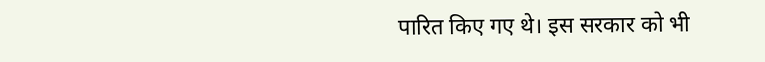पारित किए गए थे। इस सरकार को भी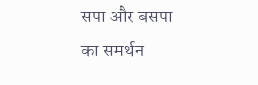सपा और बसपा का समर्थन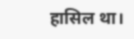हासिल था।